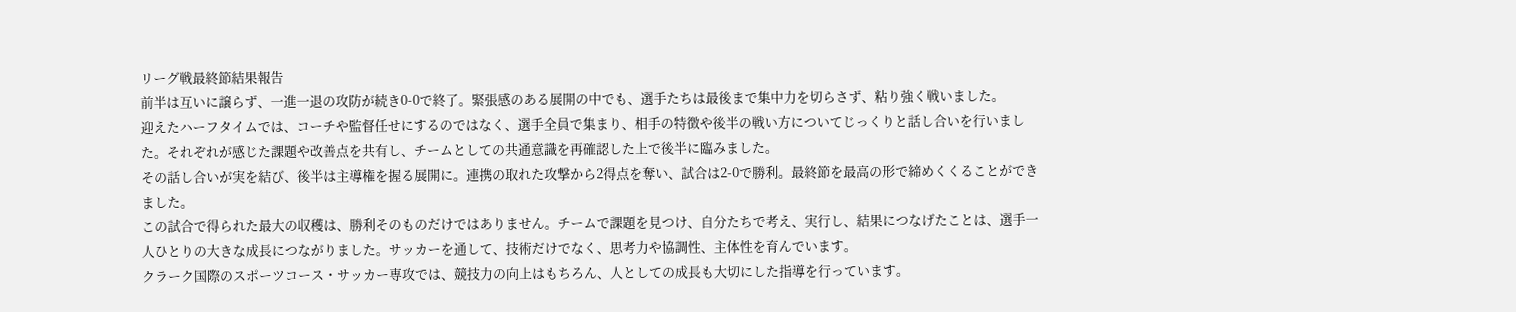リーグ戦最終節結果報告
前半は互いに譲らず、一進一退の攻防が続き0-0で終了。緊張感のある展開の中でも、選手たちは最後まで集中力を切らさず、粘り強く戦いました。
迎えたハーフタイムでは、コーチや監督任せにするのではなく、選手全員で集まり、相手の特徴や後半の戦い方についてじっくりと話し合いを行いました。それぞれが感じた課題や改善点を共有し、チームとしての共通意識を再確認した上で後半に臨みました。
その話し合いが実を結び、後半は主導権を握る展開に。連携の取れた攻撃から2得点を奪い、試合は2-0で勝利。最終節を最高の形で締めくくることができました。
この試合で得られた最大の収穫は、勝利そのものだけではありません。チームで課題を見つけ、自分たちで考え、実行し、結果につなげたことは、選手一人ひとりの大きな成長につながりました。サッカーを通して、技術だけでなく、思考力や協調性、主体性を育んでいます。
クラーク国際のスポーツコース・サッカー専攻では、競技力の向上はもちろん、人としての成長も大切にした指導を行っています。